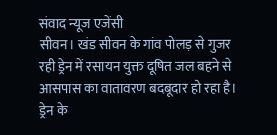संवाद न्यूज एजेंसी
सीवन। खंड सीवन के गांव पोलड़ से गुजर रही ड्रेन में रसायन युक्त दूषित जल बहने से आसपास का वातावरण बदबूदार हो रहा है। ड्रेन के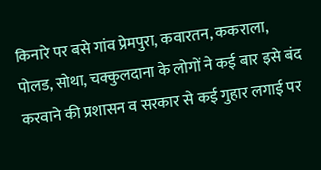किनारे पर बसे गांव प्रेमपुरा, कवारतन, ककराला, पोलड, सोथा, चक्कुलदाना के लोगों ने कई बार इसे बंद करवाने की प्रशासन व सरकार से कई गुहार लगाई पर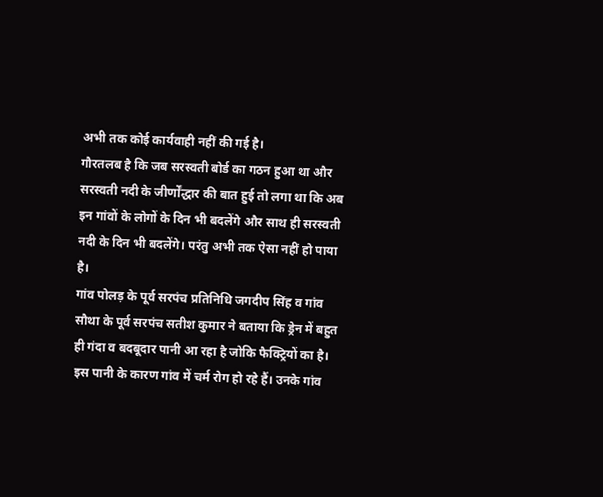अभी तक कोई कार्यवाही नहीं की गई है।
गौरतलब है कि जब सरस्वती बोर्ड का गठन हुआ था और सरस्वती नदी के जीर्णोंद्धार की बात हुई तो लगा था कि अब इन गांवों के लोगों के दिन भी बदलेंगे और साथ ही सरस्वती नदी के दिन भी बदलेंगे। परंतु अभी तक ऐसा नहीं हो पाया है।
गांव पोलड़ के पूर्व सरपंच प्रतिनिधि जगदीप सिंह व गांव सौथा के पूर्व सरपंच सतीश कुमार ने बताया कि ड्रेन में बहुत ही गंदा व बदबूदार पानी आ रहा है जोकि फैक्ट्रियों का है। इस पानी के कारण गांव में चर्म रोग हो रहे हैं। उनके गांव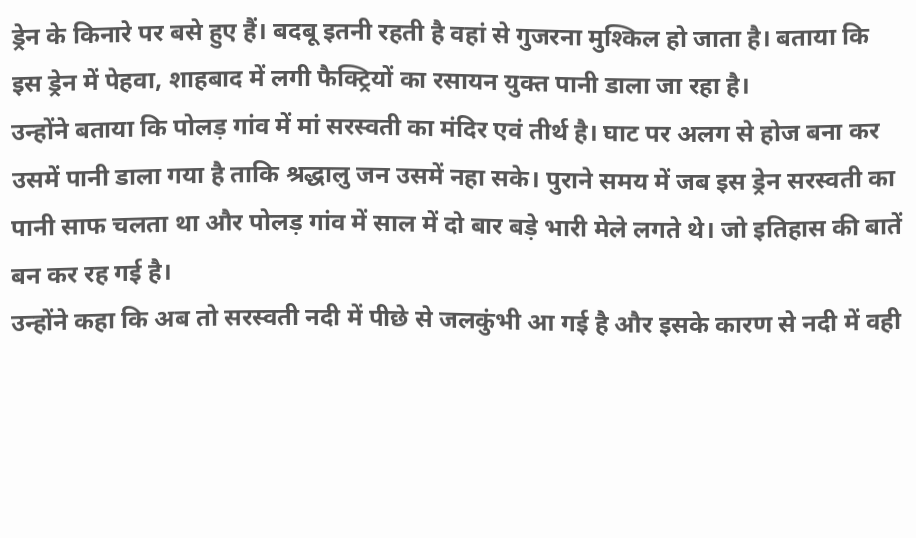ड्रेन के किनारे पर बसे हुए हैं। बदबू इतनी रहती है वहां से गुजरना मुश्किल हो जाता है। बताया कि इस ड्रेन में पेहवा, शाहबाद में लगी फैक्ट्रियों का रसायन युक्त पानी डाला जा रहा है।
उन्होंने बताया कि पोलड़ गांव में मां सरस्वती का मंदिर एवं तीर्थ है। घाट पर अलग से होज बना कर उसमें पानी डाला गया है ताकि श्रद्धालु जन उसमें नहा सके। पुराने समय में जब इस ड्रेन सरस्वती का पानी साफ चलता था और पोलड़ गांव में साल में दो बार बड़े भारी मेले लगते थे। जो इतिहास की बातें बन कर रह गई है।
उन्होंने कहा कि अब तो सरस्वती नदी में पीछे से जलकुंभी आ गई है और इसके कारण से नदी में वही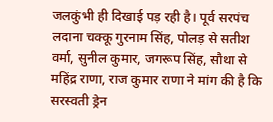जलकुंभी ही दिखाई पड़ रही है। पूर्व सरपंच लदाना चक्कू गुरनाम सिंह, पोलड़ से सतीश वर्मा, सुनील कुमार, जगरूप सिंह, सौथा से महिंद्र राणा, राज कुमार राणा ने मांग की है कि सरस्वती ड्रेन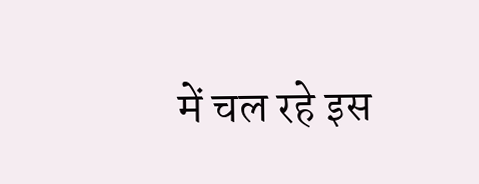में चल रहे इस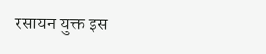रसायन युक्त इस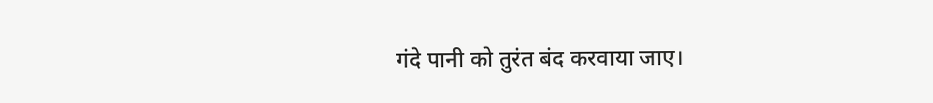गंदे पानी को तुरंत बंद करवाया जाए।